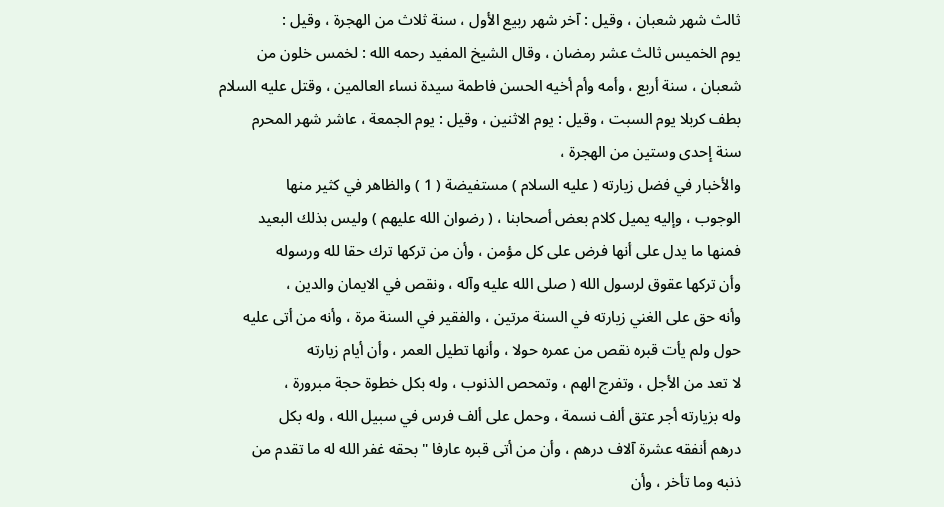ثالث شهر شعبان ، وقيل : آخر شهر ربيع الأول ، سنة ثلاث من الهجرة ، وقيل :
يوم الخميس ثالث عشر رمضان ، وقال الشيخ المفيد رحمه الله : لخمس خلون من
شعبان ، سنة أربع ، وأمه وأم أخيه الحسن فاطمة سيدة نساء العالمين ، وقتل عليه السلام
بطف كربلا يوم السبت ، وقيل : يوم الاثنين ، وقيل : يوم الجمعة ، عاشر شهر المحرم
سنة إحدى وستين من الهجرة ،
والأخبار في فضل زيارته ( عليه السلام ) مستفيضة ( 1 ) والظاهر في كثير منها
الوجوب ، وإليه يميل كلام بعض أصحابنا ، ( رضوان الله عليهم ) وليس بذلك البعيد
فمنها ما يدل على أنها فرض على كل مؤمن ، وأن من تركها ترك حقا لله ورسوله
وأن تركها عقوق لرسول الله ( صلى الله عليه وآله ، ونقص في الايمان والدين ،
وأنه حق على الغني زيارته في السنة مرتين ، والفقير في السنة مرة ، وأنه من أتى عليه
حول ولم يأت قبره نقص من عمره حولا ، وأنها تطيل العمر ، وأن أيام زيارته
لا تعد من الأجل ، وتفرج الهم ، وتمحص الذنوب ، وله بكل خطوة حجة مبرورة ،
وله بزيارته أجر عتق ألف نسمة ، وحمل على ألف فرس في سبيل الله ، وله بكل
درهم أنفقه عشرة آلاف درهم ، وأن من أتى قبره عارفا " بحقه غفر الله له ما تقدم من
ذنبه وما تأخر ، وأن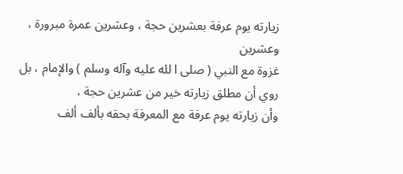زيارته يوم عرفة بعشرين حجة ، وعشرين عمرة مبرورة ، وعشرين
غزوة مع النبي ( صلى ا لله عليه وآله وسلم ) والإمام ، بل روي أن مطلق زيارته خير من عشرين حجة ،
وأن زيارته يوم عرفة مع المعرفة بحقه بألف ألف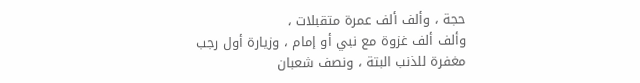حجة ، وألف ألف عمرة متقبلات ،
وألف ألف غزوة مع نبي أو إمام ، وزيارة أول رجب مغفرة للذنب البتة ، ونصف شعبان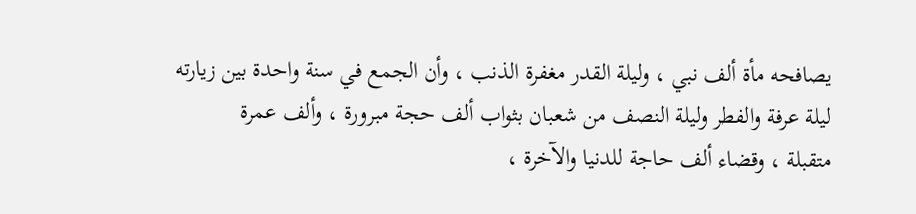يصافحه مأة ألف نبي ، وليلة القدر مغفرة الذنب ، وأن الجمع في سنة واحدة بين زيارته
ليلة عرفة والفطر وليلة النصف من شعبان بثواب ألف حجة مبرورة ، وألف عمرة
متقبلة ، وقضاء ألف حاجة للدنيا والآخرة ،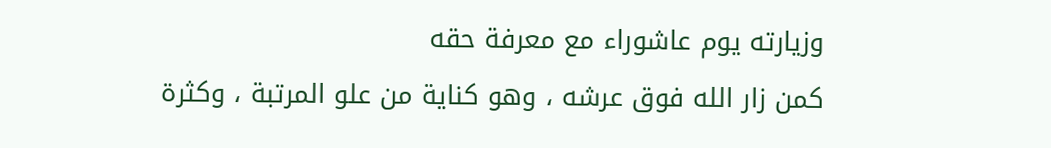وزيارته يوم عاشوراء مع معرفة حقه
كمن زار الله فوق عرشه ، وهو كناية من علو المرتبة ، وكثرة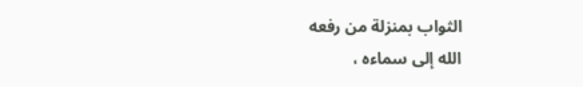الثواب بمنزلة من رفعه
الله إلى سماءه ،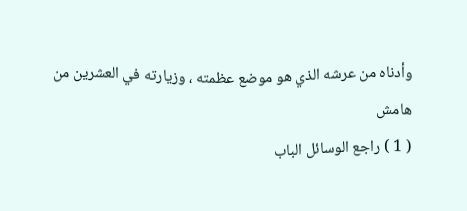وأدناه من عرشه الذي هو موضع عظمته ، وزيارته في العشرين من
هامش
( 1 ) راجع الوسائل الباب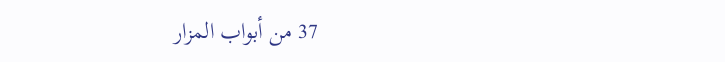37 من أبواب المزار